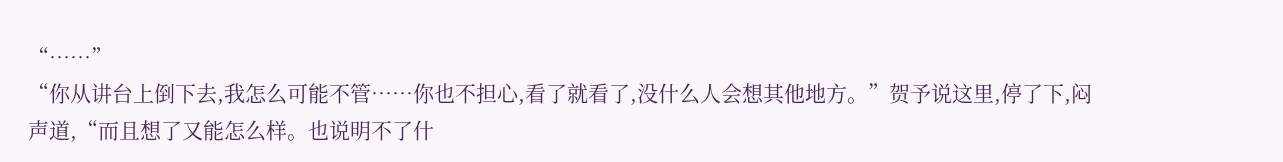“……”
“你从讲台上倒下去,我怎么可能不管……你也不担心,看了就看了,没什么人会想其他地方。”贺予说这里,停了下,闷声道,“而且想了又能怎么样。也说明不了什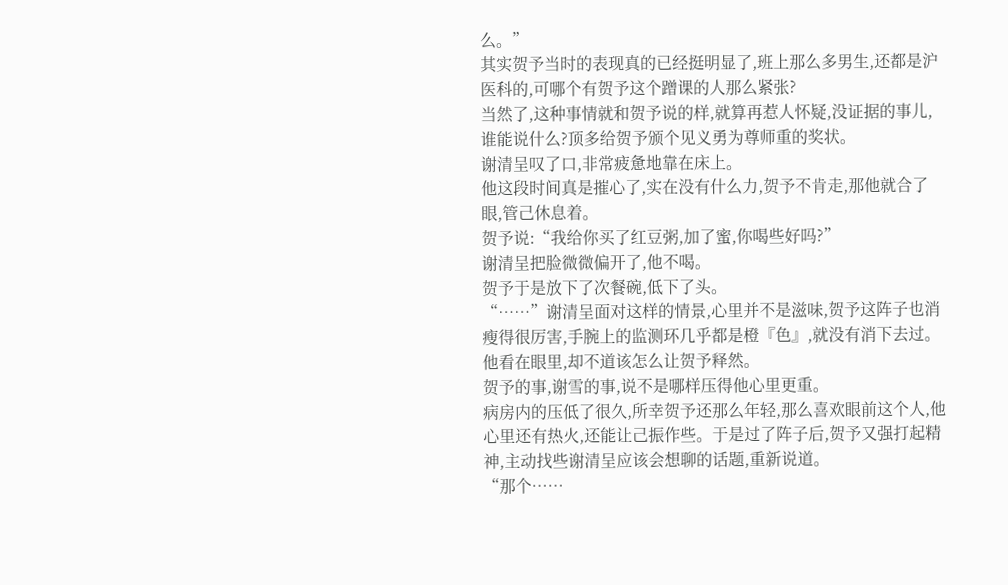么。”
其实贺予当时的表现真的已经挺明显了,班上那么多男生,还都是沪医科的,可哪个有贺予这个蹭课的人那么紧张?
当然了,这种事情就和贺予说的样,就算再惹人怀疑,没证据的事儿,谁能说什么?顶多给贺予颁个见义勇为尊师重的奖状。
谢清呈叹了口,非常疲惫地靠在床上。
他这段时间真是摧心了,实在没有什么力,贺予不肯走,那他就合了眼,管己休息着。
贺予说:“我给你买了红豆粥,加了蜜,你喝些好吗?”
谢清呈把脸微微偏开了,他不喝。
贺予于是放下了次餐碗,低下了头。
“……”谢清呈面对这样的情景,心里并不是滋味,贺予这阵子也消瘦得很厉害,手腕上的监测环几乎都是橙『色』,就没有消下去过。他看在眼里,却不道该怎么让贺予释然。
贺予的事,谢雪的事,说不是哪样压得他心里更重。
病房内的压低了很久,所幸贺予还那么年轻,那么喜欢眼前这个人,他心里还有热火,还能让己振作些。于是过了阵子后,贺予又强打起精神,主动找些谢清呈应该会想聊的话题,重新说道。
“那个……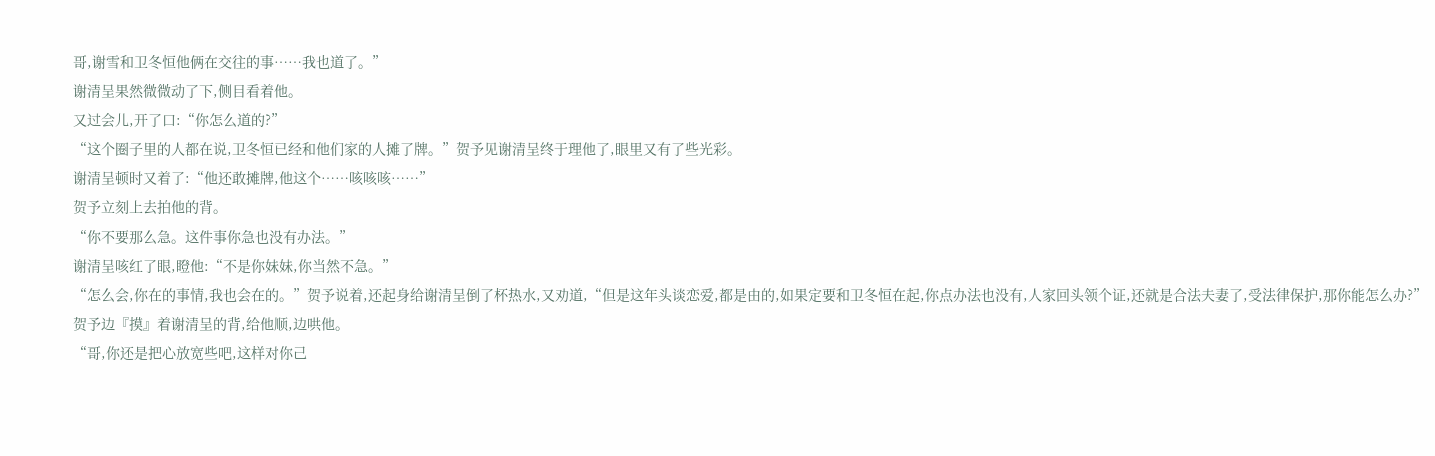哥,谢雪和卫冬恒他俩在交往的事……我也道了。”
谢清呈果然微微动了下,侧目看着他。
又过会儿,开了口:“你怎么道的?”
“这个圈子里的人都在说,卫冬恒已经和他们家的人摊了牌。”贺予见谢清呈终于理他了,眼里又有了些光彩。
谢清呈顿时又着了:“他还敢摊牌,他这个……咳咳咳……”
贺予立刻上去拍他的背。
“你不要那么急。这件事你急也没有办法。”
谢清呈咳红了眼,瞪他:“不是你妹妹,你当然不急。”
“怎么会,你在的事情,我也会在的。”贺予说着,还起身给谢清呈倒了杯热水,又劝道,“但是这年头谈恋爱,都是由的,如果定要和卫冬恒在起,你点办法也没有,人家回头领个证,还就是合法夫妻了,受法律保护,那你能怎么办?”
贺予边『摸』着谢清呈的背,给他顺,边哄他。
“哥,你还是把心放宽些吧,这样对你己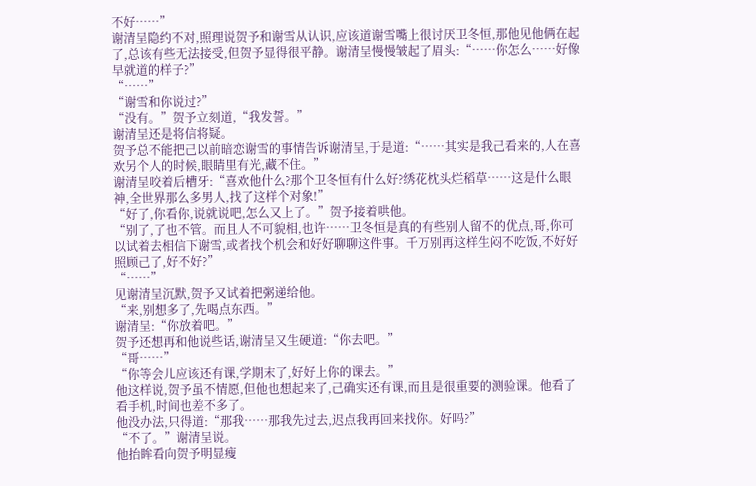不好……”
谢清呈隐约不对,照理说贺予和谢雪从认识,应该道谢雪嘴上很讨厌卫冬恒,那他见他俩在起了,总该有些无法接受,但贺予显得很平静。谢清呈慢慢皱起了眉头:“……你怎么……好像早就道的样子?”
“……”
“谢雪和你说过?”
“没有。”贺予立刻道,“我发誓。”
谢清呈还是将信将疑。
贺予总不能把己以前暗恋谢雪的事情告诉谢清呈,于是道:“……其实是我己看来的,人在喜欢另个人的时候,眼睛里有光,藏不住。”
谢清呈咬着后槽牙:“喜欢他什么?那个卫冬恒有什么好?绣花枕头烂稻草……这是什么眼神,全世界那么多男人,找了这样个对象!”
“好了,你看你,说就说吧,怎么又上了。”贺予接着哄他。
“别了,了也不管。而且人不可貌相,也许……卫冬恒是真的有些别人留不的优点,哥,你可以试着去相信下谢雪,或者找个机会和好好聊聊这件事。千万别再这样生闷不吃饭,不好好照顾己了,好不好?”
“……”
见谢清呈沉默,贺予又试着把粥递给他。
“来,别想多了,先喝点东西。”
谢清呈:“你放着吧。”
贺予还想再和他说些话,谢清呈又生硬道:“你去吧。”
“哥……”
“你等会儿应该还有课,学期末了,好好上你的课去。”
他这样说,贺予虽不情愿,但他也想起来了,己确实还有课,而且是很重要的测验课。他看了看手机,时间也差不多了。
他没办法,只得道:“那我……那我先过去,迟点我再回来找你。好吗?”
“不了。”谢清呈说。
他抬眸看向贺予明显瘦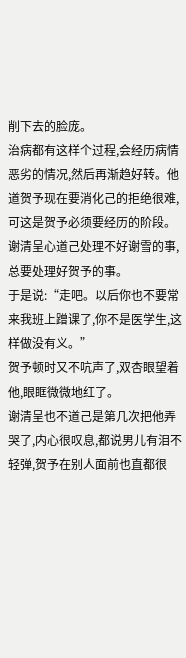削下去的脸庞。
治病都有这样个过程,会经历病情恶劣的情况,然后再渐趋好转。他道贺予现在要消化己的拒绝很难,可这是贺予必须要经历的阶段。
谢清呈心道己处理不好谢雪的事,总要处理好贺予的事。
于是说:“走吧。以后你也不要常来我班上蹭课了,你不是医学生,这样做没有义。”
贺予顿时又不吭声了,双杏眼望着他,眼眶微微地红了。
谢清呈也不道己是第几次把他弄哭了,内心很叹息,都说男儿有泪不轻弹,贺予在别人面前也直都很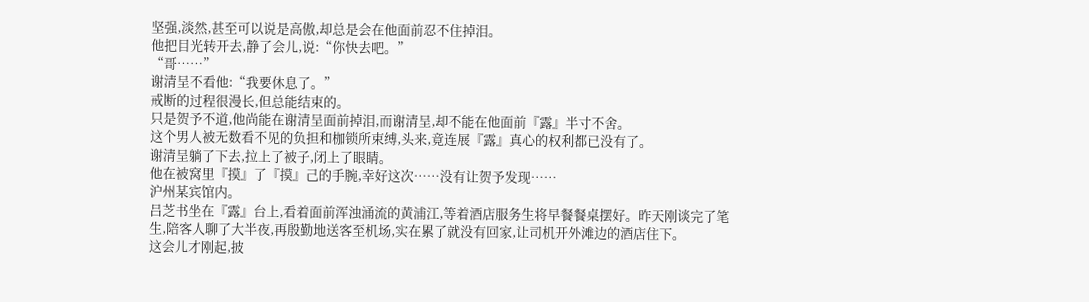坚强,淡然,甚至可以说是高傲,却总是会在他面前忍不住掉泪。
他把目光转开去,静了会儿,说:“你快去吧。”
“哥……”
谢清呈不看他:“我要休息了。”
戒断的过程很漫长,但总能结束的。
只是贺予不道,他尚能在谢清呈面前掉泪,而谢清呈,却不能在他面前『露』半寸不舍。
这个男人被无数看不见的负担和枷锁所束缚,头来,竟连展『露』真心的权利都已没有了。
谢清呈躺了下去,拉上了被子,闭上了眼睛。
他在被窝里『摸』了『摸』己的手腕,幸好这次……没有让贺予发现……
沪州某宾馆内。
吕芝书坐在『露』台上,看着面前浑浊涌流的黄浦江,等着酒店服务生将早餐餐桌摆好。昨天刚谈完了笔生,陪客人聊了大半夜,再殷勤地送客至机场,实在累了就没有回家,让司机开外滩边的酒店住下。
这会儿才刚起,披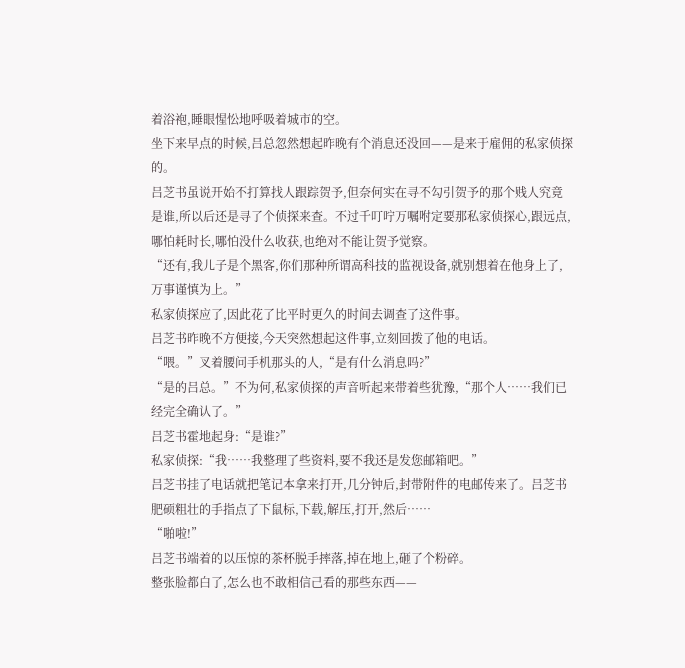着浴袍,睡眼惺忪地呼吸着城市的空。
坐下来早点的时候,吕总忽然想起昨晚有个消息还没回——是来于雇佣的私家侦探的。
吕芝书虽说开始不打算找人跟踪贺予,但奈何实在寻不勾引贺予的那个贱人究竟是谁,所以后还是寻了个侦探来查。不过千叮咛万嘱咐定要那私家侦探心,跟远点,哪怕耗时长,哪怕没什么收获,也绝对不能让贺予觉察。
“还有,我儿子是个黑客,你们那种所谓高科技的监视设备,就别想着在他身上了,万事谨慎为上。”
私家侦探应了,因此花了比平时更久的时间去调查了这件事。
吕芝书昨晚不方便接,今天突然想起这件事,立刻回拨了他的电话。
“喂。”叉着腰问手机那头的人,“是有什么消息吗?”
“是的吕总。”不为何,私家侦探的声音听起来带着些犹豫,“那个人……我们已经完全确认了。”
吕芝书霍地起身:“是谁?”
私家侦探:“我……我整理了些资料,要不我还是发您邮箱吧。”
吕芝书挂了电话就把笔记本拿来打开,几分钟后,封带附件的电邮传来了。吕芝书肥硕粗壮的手指点了下鼠标,下载,解压,打开,然后……
“啪啦!”
吕芝书端着的以压惊的茶杯脱手摔落,掉在地上,砸了个粉碎。
整张脸都白了,怎么也不敢相信己看的那些东西——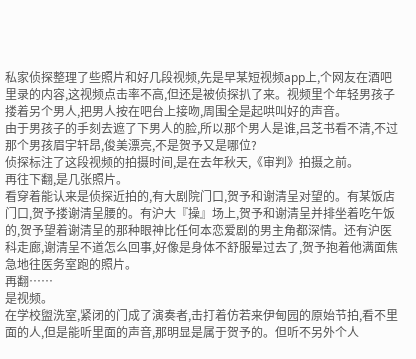私家侦探整理了些照片和好几段视频,先是早某短视频app上,个网友在酒吧里录的内容,这视频点击率不高,但还是被侦探扒了来。视频里个年轻男孩子搂着另个男人,把男人按在吧台上接吻,周围全是起哄叫好的声音。
由于男孩子的手刻去遮了下男人的脸,所以那个男人是谁,吕芝书看不清,不过那个男孩眉宇轩昂,俊美漂亮,不是贺予又是哪位?
侦探标注了这段视频的拍摄时间,是在去年秋天,《审判》拍摄之前。
再往下翻,是几张照片。
看穿着能认来是侦探近拍的,有大剧院门口,贺予和谢清呈对望的。有某饭店门口,贺予搂谢清呈腰的。有沪大『操』场上,贺予和谢清呈并排坐着吃午饭的,贺予望着谢清呈的那种眼神比任何本恋爱剧的男主角都深情。还有沪医科走廊,谢清呈不道怎么回事,好像是身体不舒服晕过去了,贺予抱着他满面焦急地往医务室跑的照片。
再翻……
是视频。
在学校盥洗室,紧闭的门成了演奏者,击打着仿若来伊甸园的原始节拍,看不里面的人,但是能听里面的声音,那明显是属于贺予的。但听不另外个人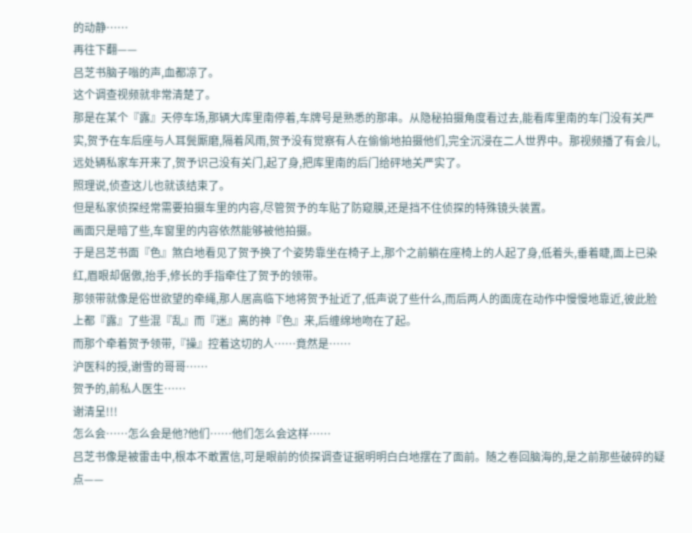的动静……
再往下翻——
吕芝书脑子嗡的声,血都凉了。
这个调查视频就非常清楚了。
那是在某个『露』天停车场,那辆大库里南停着,车牌号是熟悉的那串。从隐秘拍摄角度看过去,能看库里南的车门没有关严实,贺予在车后座与人耳鬓厮磨,隔着风雨,贺予没有觉察有人在偷偷地拍摄他们,完全沉浸在二人世界中。那视频播了有会儿,远处辆私家车开来了,贺予识己没有关门,起了身,把库里南的后门给砰地关严实了。
照理说,侦查这儿也就该结束了。
但是私家侦探经常需要拍摄车里的内容,尽管贺予的车贴了防窥膜,还是挡不住侦探的特殊镜头装置。
画面只是暗了些,车窗里的内容依然能够被他拍摄。
于是吕芝书面『色』煞白地看见了贺予换了个姿势靠坐在椅子上,那个之前躺在座椅上的人起了身,低着头,垂着睫,面上已染红,眉眼却倨傲,抬手,修长的手指牵住了贺予的领带。
那领带就像是俗世欲望的牵绳,那人居高临下地将贺予扯近了,低声说了些什么,而后两人的面庞在动作中慢慢地靠近,彼此脸上都『露』了些混『乱』而『迷』离的神『色』来,后缠绵地吻在了起。
而那个牵着贺予领带,『操』控着这切的人……竟然是……
沪医科的授,谢雪的哥哥……
贺予的,前私人医生……
谢清呈!!!
怎么会……怎么会是他?他们……他们怎么会这样……
吕芝书像是被雷击中,根本不敢置信,可是眼前的侦探调查证据明明白白地摆在了面前。随之卷回脑海的,是之前那些破碎的疑点——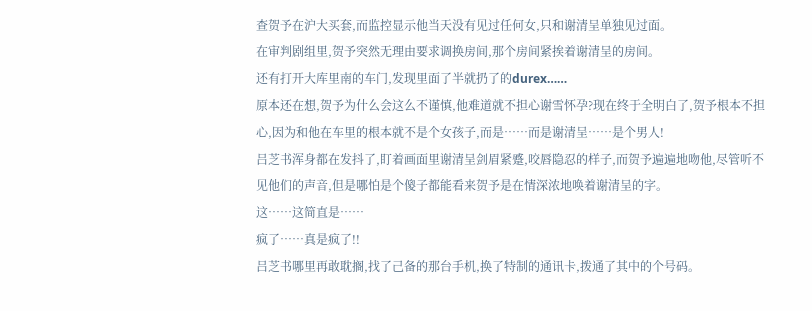查贺予在沪大买套,而监控显示他当天没有见过任何女,只和谢清呈单独见过面。
在审判剧组里,贺予突然无理由要求调换房间,那个房间紧挨着谢清呈的房间。
还有打开大库里南的车门,发现里面了半就扔了的durex……
原本还在想,贺予为什么会这么不谨慎,他难道就不担心谢雪怀孕?现在终于全明白了,贺予根本不担心,因为和他在车里的根本就不是个女孩子,而是……而是谢清呈……是个男人!
吕芝书浑身都在发抖了,盯着画面里谢清呈剑眉紧蹙,咬唇隐忍的样子,而贺予遍遍地吻他,尽管听不见他们的声音,但是哪怕是个傻子都能看来贺予是在情深浓地唤着谢清呈的字。
这……这简直是……
疯了……真是疯了!!
吕芝书哪里再敢耽搁,找了己备的那台手机,换了特制的通讯卡,拨通了其中的个号码。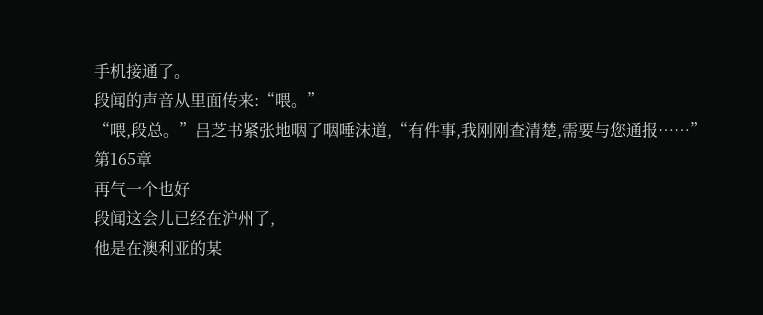手机接通了。
段闻的声音从里面传来:“喂。”
“喂,段总。”吕芝书紧张地咽了咽唾沫道,“有件事,我刚刚查清楚,需要与您通报……”
第165章
再气一个也好
段闻这会儿已经在沪州了,
他是在澳利亚的某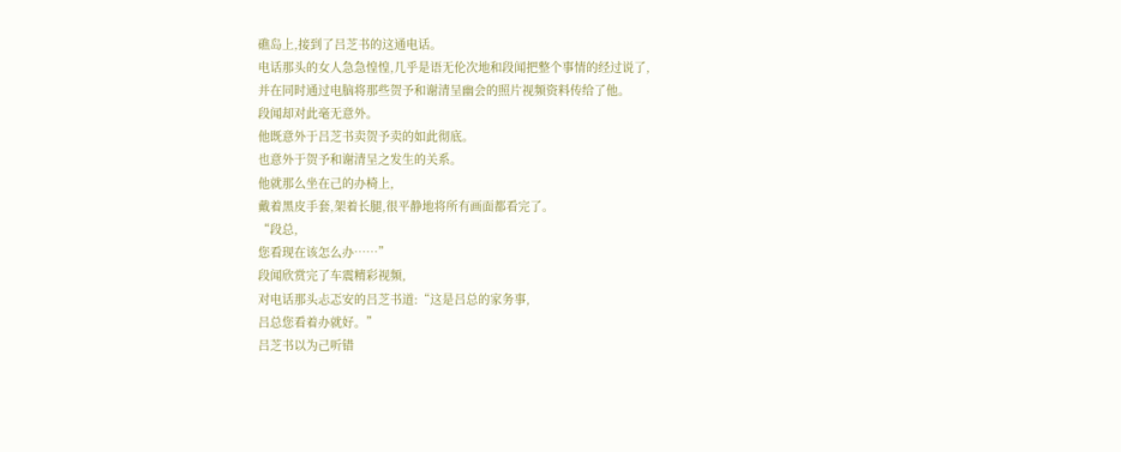礁岛上,接到了吕芝书的这通电话。
电话那头的女人急急惶惶,几乎是语无伦次地和段闻把整个事情的经过说了,
并在同时通过电脑将那些贺予和谢清呈幽会的照片视频资料传给了他。
段闻却对此毫无意外。
他既意外于吕芝书卖贺予卖的如此彻底。
也意外于贺予和谢清呈之发生的关系。
他就那么坐在己的办椅上,
戴着黑皮手套,架着长腿,很平静地将所有画面都看完了。
“段总,
您看现在该怎么办……”
段闻欣赏完了车震精彩视频,
对电话那头忐忑安的吕芝书道:“这是吕总的家务事,
吕总您看着办就好。”
吕芝书以为己听错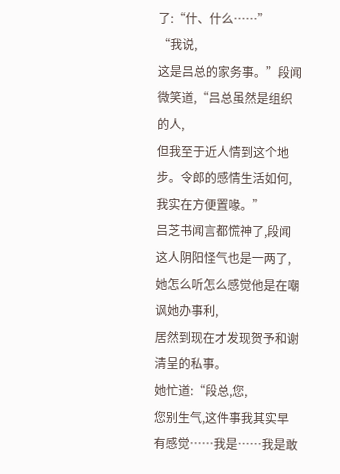了:“什、什么……”
“我说,
这是吕总的家务事。”段闻微笑道,“吕总虽然是组织的人,
但我至于近人情到这个地步。令郎的感情生活如何,我实在方便置喙。”
吕芝书闻言都慌神了,段闻这人阴阳怪气也是一两了,
她怎么听怎么感觉他是在嘲讽她办事利,
居然到现在才发现贺予和谢清呈的私事。
她忙道:“段总,您,
您别生气,这件事我其实早有感觉……我是……我是敢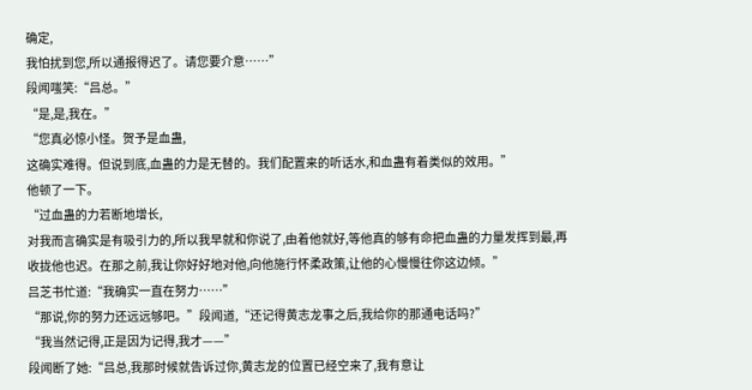确定,
我怕扰到您,所以通报得迟了。请您要介意……”
段闻嗤笑:“吕总。”
“是,是,我在。”
“您真必惊小怪。贺予是血蛊,
这确实难得。但说到底,血蛊的力是无替的。我们配置来的听话水,和血蛊有着类似的效用。”
他顿了一下。
“过血蛊的力若断地增长,
对我而言确实是有吸引力的,所以我早就和你说了,由着他就好,等他真的够有命把血蛊的力量发挥到最,再收拢他也迟。在那之前,我让你好好地对他,向他施行怀柔政策,让他的心慢慢往你这边倾。”
吕芝书忙道:“我确实一直在努力……”
“那说,你的努力还远远够吧。”段闻道,“还记得黄志龙事之后,我给你的那通电话吗?”
“我当然记得,正是因为记得,我才——”
段闻断了她:“吕总,我那时候就告诉过你,黄志龙的位置已经空来了,我有意让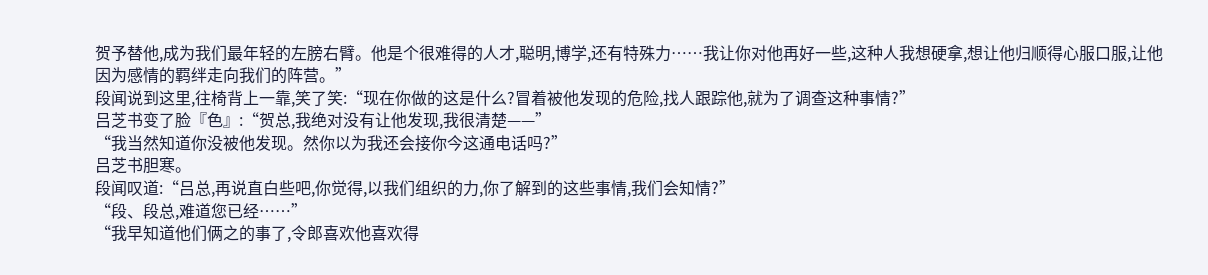贺予替他,成为我们最年轻的左膀右臂。他是个很难得的人才,聪明,博学,还有特殊力……我让你对他再好一些,这种人我想硬拿,想让他归顺得心服口服,让他因为感情的羁绊走向我们的阵营。”
段闻说到这里,往椅背上一靠,笑了笑:“现在你做的这是什么?冒着被他发现的危险,找人跟踪他,就为了调查这种事情?”
吕芝书变了脸『色』:“贺总,我绝对没有让他发现,我很清楚——”
“我当然知道你没被他发现。然你以为我还会接你今这通电话吗?”
吕芝书胆寒。
段闻叹道:“吕总,再说直白些吧,你觉得,以我们组织的力,你了解到的这些事情,我们会知情?”
“段、段总,难道您已经……”
“我早知道他们俩之的事了,令郎喜欢他喜欢得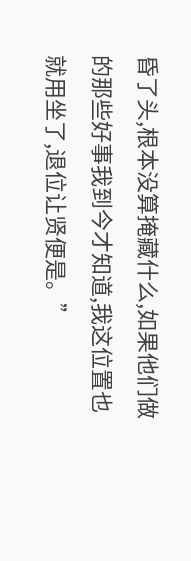昏了头,根本没算掩藏什么,如果他们做的那些好事我到今才知道,我这位置也就用坐了,退位让贤便是。”